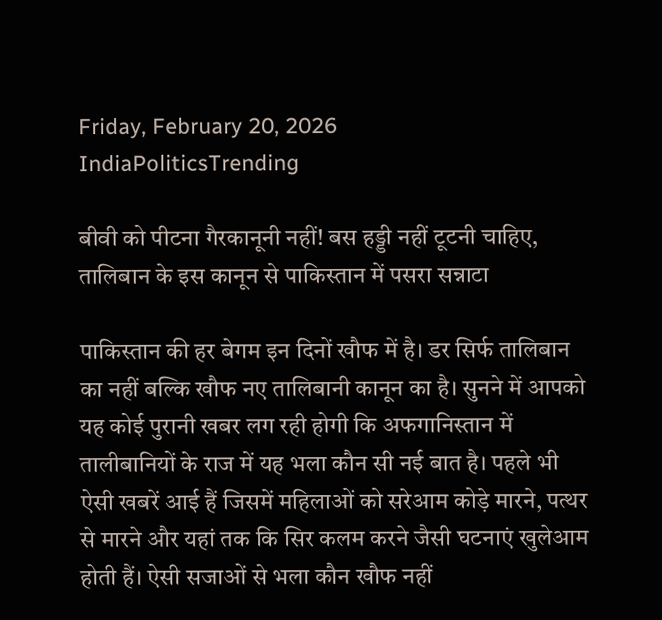Friday, February 20, 2026
IndiaPoliticsTrending

बीवी को पीटना गैरकानूनी नहीं! बस हड्डी नहीं टूटनी चाहिए, तालिबान के इस कानून से पाकिस्तान में पसरा सन्नाटा

पाकिस्तान की हर बेगम इन दिनों खौफ में है। डर सिर्फ तालिबान का नहीं बल्कि खौफ नए तालिबानी कानून का है। सुनने में आपको यह कोई पुरानी खबर लग रही होगी कि अफगानिस्तान में तालीबानियों के राज में यह भला कौन सी नई बात है। पहले भी ऐसी खबरें आई हैं जिसमें महिलाओं को सरेआम कोड़े मारने, पत्थर से मारने और यहां तक कि सिर कलम करने जैसी घटनाएं खुलेआम होती हैं। ऐसी सजाओं से भला कौन खौफ नहीं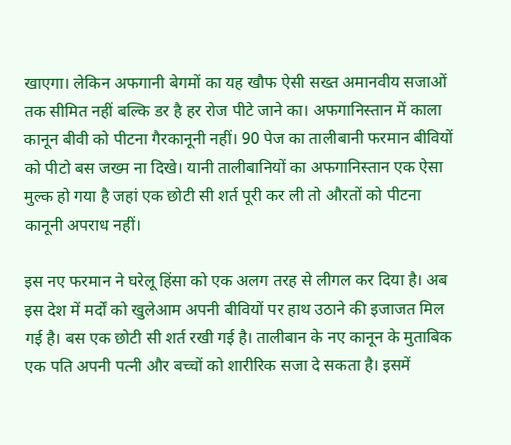खाएगा। लेकिन अफगानी बेगमों का यह खौफ ऐसी सख्त अमानवीय सजाओं तक सीमित नहीं बल्कि डर है हर रोज पीटे जाने का। अफगानिस्तान में काला कानून बीवी को पीटना गैरकानूनी नहीं। 90 पेज का तालीबानी फरमान बीवियों को पीटो बस जख्म ना दिखे। यानी तालीबानियों का अफगानिस्तान एक ऐसा मुल्क हो गया है जहां एक छोटी सी शर्त पूरी कर ली तो औरतों को पीटना कानूनी अपराध नहीं।

इस नए फरमान ने घरेलू हिंसा को एक अलग तरह से लीगल कर दिया है। अब इस देश में मर्दों को खुलेआम अपनी बीवियों पर हाथ उठाने की इजाजत मिल गई है। बस एक छोटी सी शर्त रखी गई है। तालीबान के नए कानून के मुताबिक एक पति अपनी पत्नी और बच्चों को शारीरिक सजा दे सकता है। इसमें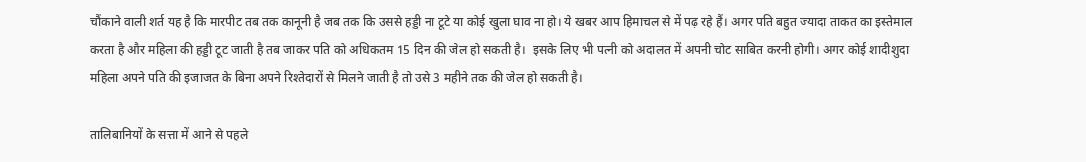चौंकाने वाली शर्त यह है कि मारपीट तब तक कानूनी है जब तक कि उससे हड्डी ना टूटे या कोई खुला घाव ना हो। ये खबर आप हिमाचल से में पढ़ रहे हैं। अगर पति बहुत ज्यादा ताकत का इस्तेमाल करता है और महिला की हड्डी टूट जाती है तब जाकर पति को अधिकतम 15 दिन की जेल हो सकती है।  इसके लिए भी पत्नी को अदालत में अपनी चोट साबित करनी होगी। अगर कोई शादीशुदा महिला अपने पति की इजाजत के बिना अपने रिश्तेदारों से मिलने जाती है तो उसे 3 महीने तक की जेल हो सकती है।

तालिबानियों के सत्ता में आने से पहले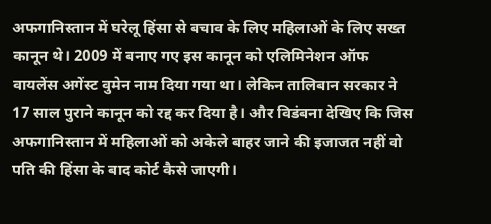अफगानिस्तान में घरेलू हिंसा से बचाव के लिए महिलाओं के लिए सख्त कानून थे। 2009 में बनाए गए इस कानून को एलिमिनेशन ऑफ वायलेंस अगेंस्ट वुमेन नाम दिया गया था। लेकिन तालिबान सरकार ने 17 साल पुराने कानून को रद्द कर दिया है। और विडंबना देखिए कि जिस अफगानिस्तान में महिलाओं को अकेले बाहर जाने की इजाजत नहीं वो पति की हिंसा के बाद कोर्ट कैसे जाएगी।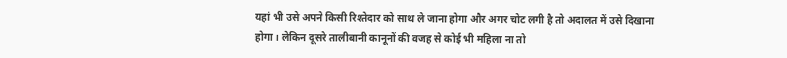यहां भी उसे अपने किसी रिश्तेदार को साथ ले जाना होगा और अगर चोट लगी है तो अदालत में उसे दिखाना होगा। लेकिन दूसरे तालीबानी कानूनों की वजह से कोई भी महिला ना तो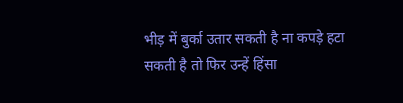भीड़ में बुर्का उतार सकती है ना कपड़े हटा सकती है तो फिर उन्हें हिंसा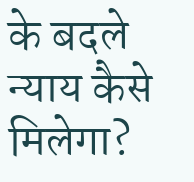के बदले न्याय कैसे मिलेगा?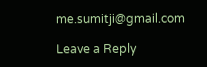me.sumitji@gmail.com

Leave a Reply